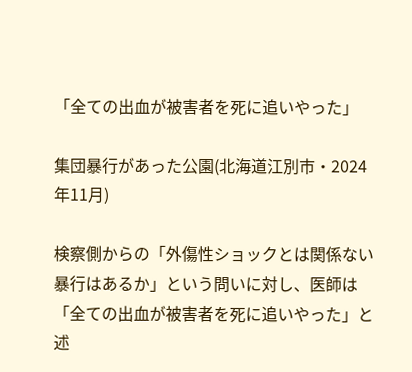「全ての出血が被害者を死に追いやった」

集団暴行があった公園(北海道江別市・2024年11月)

検察側からの「外傷性ショックとは関係ない暴行はあるか」という問いに対し、医師は「全ての出血が被害者を死に追いやった」と述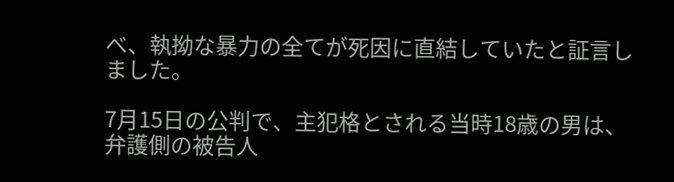べ、執拗な暴力の全てが死因に直結していたと証言しました。

7月15日の公判で、主犯格とされる当時18歳の男は、弁護側の被告人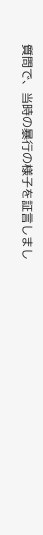質問で、当時の暴行の様子を証言しまし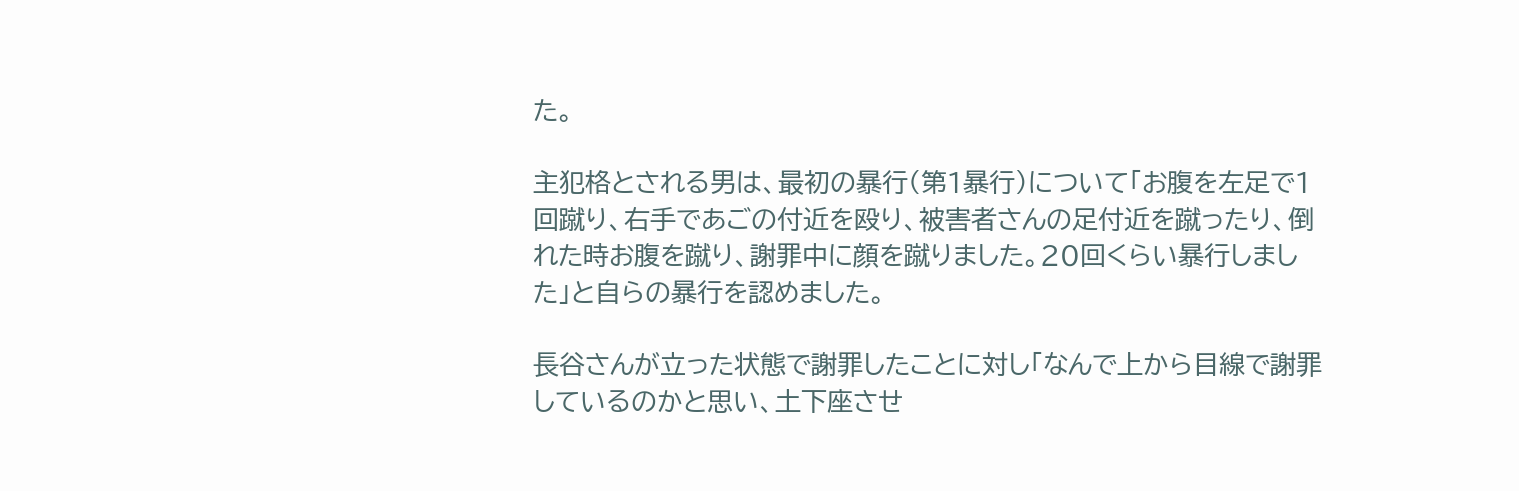た。

主犯格とされる男は、最初の暴行(第1暴行)について「お腹を左足で1回蹴り、右手であごの付近を殴り、被害者さんの足付近を蹴ったり、倒れた時お腹を蹴り、謝罪中に顔を蹴りました。20回くらい暴行しました」と自らの暴行を認めました。

長谷さんが立った状態で謝罪したことに対し「なんで上から目線で謝罪しているのかと思い、土下座させ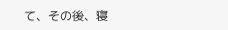て、その後、寝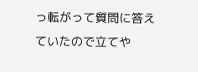っ転がって質問に答えていたので立てや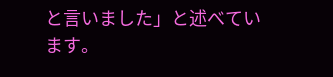と言いました」と述べています。